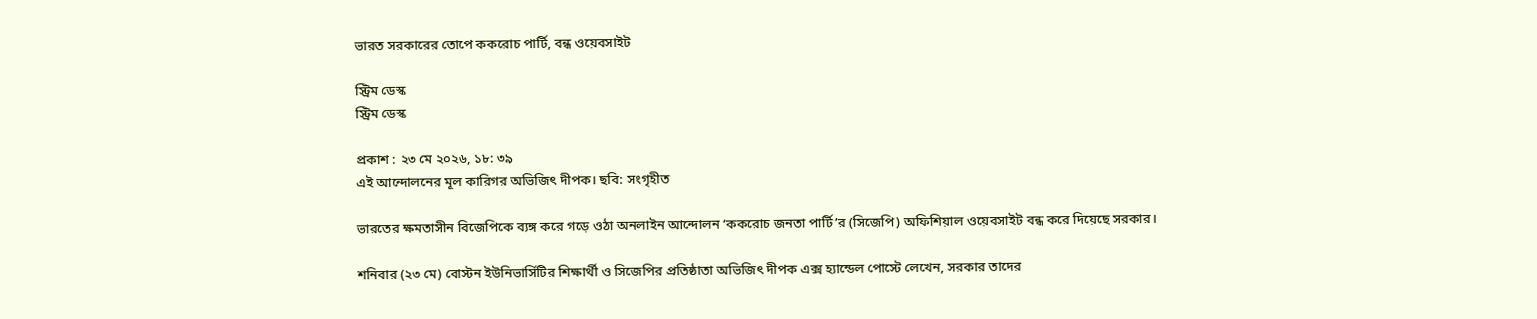ভারত সরকারের তোপে ককরোচ পার্টি, বন্ধ ওয়েবসাইট

স্ট্রিম ডেস্ক
স্ট্রিম ডেস্ক

প্রকাশ : ২৩ মে ২০২৬, ১৮: ৩৯
এই আন্দোলনের মূল কারিগর অভিজিৎ দীপক। ছবি: সংগৃহীত

ভারতের ক্ষমতাসীন বিজেপিকে ব্যঙ্গ করে গড়ে ওঠা অনলাইন আন্দোলন ‘ককরোচ জনতা পার্টি’র (সিজেপি) অফিশিয়াল ওয়েবসাইট বন্ধ করে দিয়েছে সরকার।

শনিবার (২৩ মে) বোস্টন ইউনিভার্সিটির শিক্ষার্থী ও সিজেপির প্রতিষ্ঠাতা অভিজিৎ দীপক এক্স হ্যান্ডেল পোস্টে লেখেন, সরকার তাদের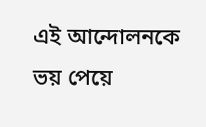এই আন্দোলনকে ভয় পেয়ে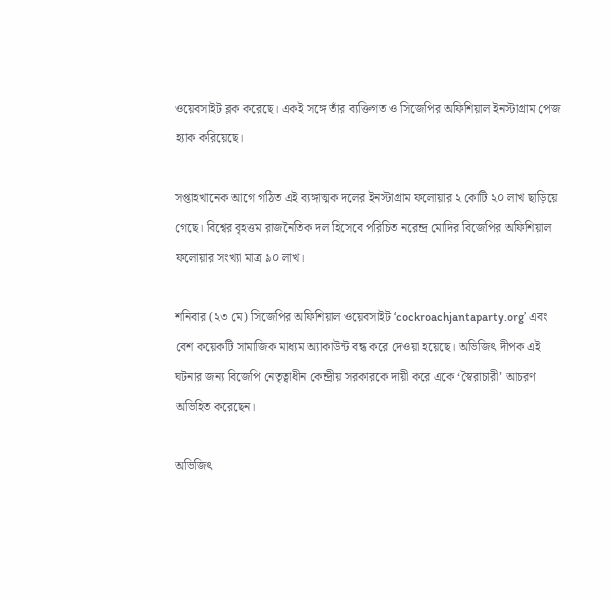ওয়েবসাইট ব্লক করেছে। একই সঙ্গে তাঁর ব্যক্তিগত ও সিজেপির অফিশিয়াল ইনস্টাগ্রাম পেজ হ্যাক করিয়েছে।

সপ্তাহখানেক আগে গঠিত এই ব্যঙ্গাত্মক দলের ইনস্টাগ্রাম ফলোয়ার ২ কোটি ২০ লাখ ছাড়িয়ে গেছে। বিশ্বের বৃহত্তম রাজনৈতিক দল হিসেবে পরিচিত নরেন্দ্র মোদির বিজেপির অফিশিয়াল ফলোয়ার সংখ্যা মাত্র ৯০ লাখ।

শনিবার (২৩ মে) সিজেপির অফিশিয়াল ওয়েবসাইট ‘cockroachjantaparty.org’ এবং বেশ কয়েকটি সামাজিক মাধ্যম অ্যাকাউন্ট বন্ধ করে দেওয়া হয়েছে। অভিজিৎ দীপক এই ঘটনার জন্য বিজেপি নেতৃত্বাধীন কেন্দ্রীয় সরকারকে দায়ী করে একে ‘স্বৈরাচারী’ আচরণ অভিহিত করেছেন।

অভিজিৎ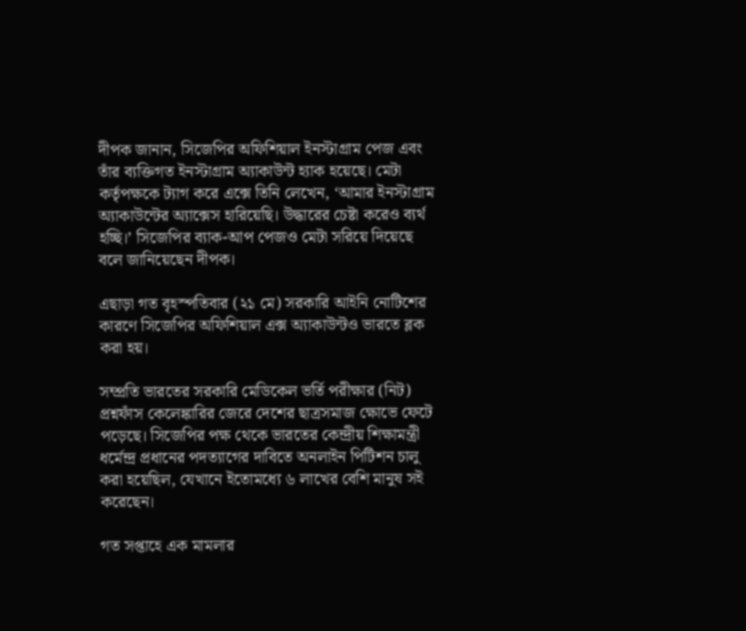দীপক জানান, সিজেপির অফিশিয়াল ইনস্টাগ্রাম পেজ এবং তাঁর ব্যক্তিগত ইনস্টাগ্রাম অ্যাকাউন্ট হ্যাক হয়েছে। মেটা কর্তৃপক্ষকে ট্যাগ করে এক্সে তিনি লেখেন, ‘আমার ইনস্টাগ্রাম অ্যাকাউন্টের অ্যাক্সেস হারিয়েছি। উদ্ধারের চেষ্টা করেও ব্যর্থ হচ্ছি।’ সিজেপির ব্যাক-আপ পেজও মেটা সরিয়ে দিয়েছে বলে জানিয়েছেন দীপক।

এছাড়া গত বৃহস্পতিবার (২১ মে) সরকারি আইনি নোটিশের কারণে সিজেপির অফিশিয়াল এক্স অ্যাকাউন্টও ভারতে ব্লক করা হয়।

সম্প্রতি ভারতের সরকারি মেডিকেল ভর্তি পরীক্ষার (নিট) প্রশ্নফাঁস কেলেঙ্কারির জেরে দেশের ছাত্রসমাজ ক্ষোভে ফেটে পড়েছে। সিজেপির পক্ষ থেকে ভারতের কেন্দ্রীয় শিক্ষামন্ত্রী ধর্মেন্দ্র প্রধানের পদত্যাগের দাবিতে অনলাইন পিটিশন চালু করা হয়েছিল, যেখানে ইতোমধ্যে ৬ লাখের বেশি মানুষ সই করেছেন।

গত সপ্তাহে এক মামলার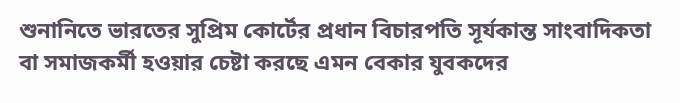শুনানিতে ভারতের সুপ্রিম কোর্টের প্রধান বিচারপতি সূর্যকান্ত সাংবাদিকতা বা সমাজকর্মী হওয়ার চেষ্টা করছে এমন বেকার যুবকদের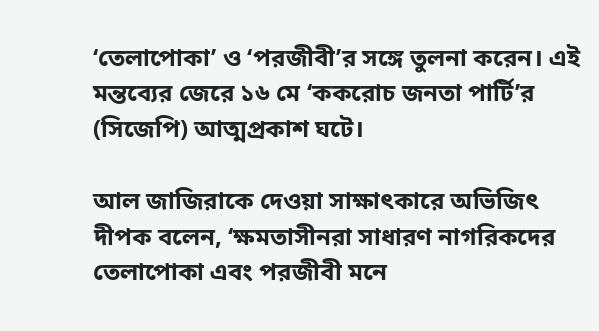‘তেলাপোকা’ ও ‘পরজীবী’র সঙ্গে তুলনা করেন। এই মন্তব্যের জেরে ১৬ মে ‘ককরোচ জনতা পার্টি’র (সিজেপি) আত্মপ্রকাশ ঘটে।

আল জাজিরাকে দেওয়া সাক্ষাৎকারে অভিজিৎ দীপক বলেন, ‘ক্ষমতাসীনরা সাধারণ নাগরিকদের তেলাপোকা এবং পরজীবী মনে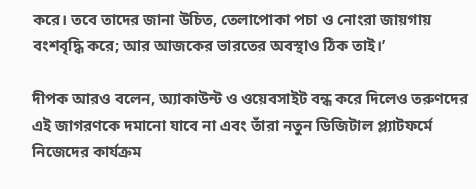করে। তবে তাদের জানা উচিত, তেলাপোকা পচা ও নোংরা জায়গায় বংশবৃদ্ধি করে; আর আজকের ভারতের অবস্থাও ঠিক তাই।’

দীপক আরও বলেন, অ্যাকাউন্ট ও ওয়েবসাইট বন্ধ করে দিলেও তরুণদের এই জাগরণকে দমানো যাবে না এবং তাঁরা নতুন ডিজিটাল প্ল্যাটফর্মে নিজেদের কার্যক্রম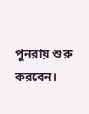পুনরায় শুরু করবেন।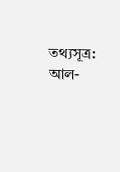তথ্যসূত্র: আল-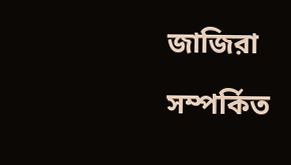জাজিরা

সম্পর্কিত